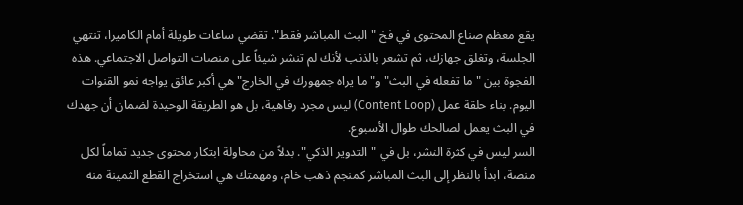يقع معظم صناع المحتوى في فخ "البث المباشر فقط". تقضي ساعات طويلة أمام الكاميرا، تنتهي الجلسة، وتغلق جهازك، ثم تشعر بالذنب لأنك لم تنشر شيئاً على منصات التواصل الاجتماعي. هذه الفجوة بين "ما تفعله في البث" و"ما يراه جمهورك في الخارج" هي أكبر عائق يواجه نمو القنوات اليوم. بناء حلقة عمل (Content Loop) ليس مجرد رفاهية، بل هو الطريقة الوحيدة لضمان أن جهدك في البث يعمل لصالحك طوال الأسبوع.
السر ليس في كثرة النشر، بل في "التدوير الذكي". بدلاً من محاولة ابتكار محتوى جديد تماماً لكل منصة، ابدأ بالنظر إلى البث المباشر كمنجم ذهب خام، ومهمتك هي استخراج القطع الثمينة منه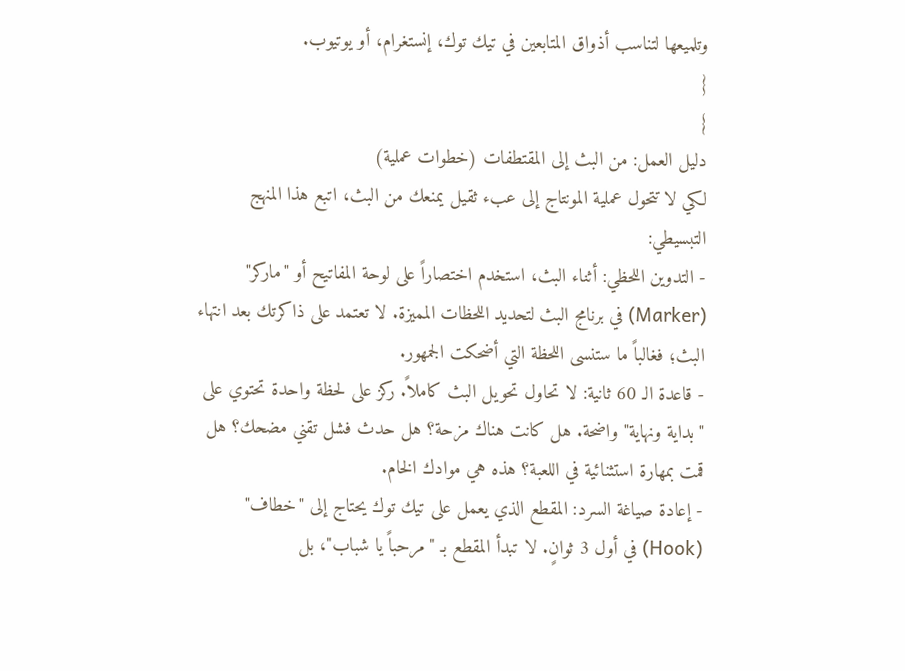وتلميعها لتناسب أذواق المتابعين في تيك توك، إنستغرام، أو يوتيوب.
{
}
دليل العمل: من البث إلى المقتطفات (خطوات عملية)
لكي لا تتحول عملية المونتاج إلى عبء ثقيل يمنعك من البث، اتبع هذا المنهج التبسيطي:
- التدوين اللحظي: أثناء البث، استخدم اختصاراً على لوحة المفاتيح أو "ماركر" (Marker) في برنامج البث لتحديد اللحظات المميزة. لا تعتمد على ذاكرتك بعد انتهاء البث؛ فغالباً ما ستنسى اللحظة التي أضحكت الجمهور.
- قاعدة الـ 60 ثانية: لا تحاول تحويل البث كاملاً. ركز على لحظة واحدة تحتوي على "بداية ونهاية" واضحة. هل كانت هناك مزحة؟ هل حدث فشل تقني مضحك؟ هل قمت بمهارة استثنائية في اللعبة؟ هذه هي موادك الخام.
- إعادة صياغة السرد: المقطع الذي يعمل على تيك توك يحتاج إلى "خطاف" (Hook) في أول 3 ثوانٍ. لا تبدأ المقطع بـ "مرحباً يا شباب"، بل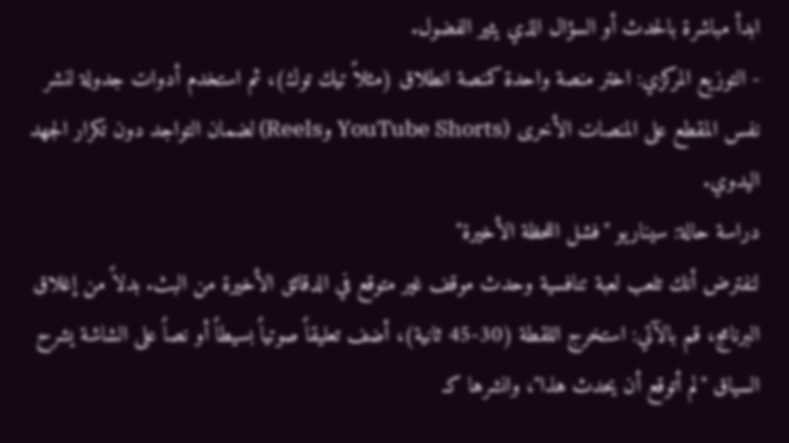ابدأ مباشرة بالحدث أو السؤال الذي يثير الفضول.
- التوزيع المركزي: اختر منصة واحدة كمنصة انطلاق (مثلاً تيك توك)، ثم استخدم أدوات جدولة لنشر نفس المقطع على المنصات الأخرى (YouTube Shorts وReels) لضمان التواجد دون تكرار الجهد اليدوي.
دراسة حالة: سيناريو "فشل اللحظة الأخيرة"
لنفترض أنك تلعب لعبة تنافسية وحدث موقف غير متوقع في الدقائق الأخيرة من البث. بدلاً من إغلاق البرنامج، قم بالآتي: استخرج اللقطة (30-45 ثانية)، أضف تعليقاً صوتياً بسيطاً أو نصاً على الشاشة يشرح السياق "لم أتوقع أن يحدث هذا"، وانشرها كـ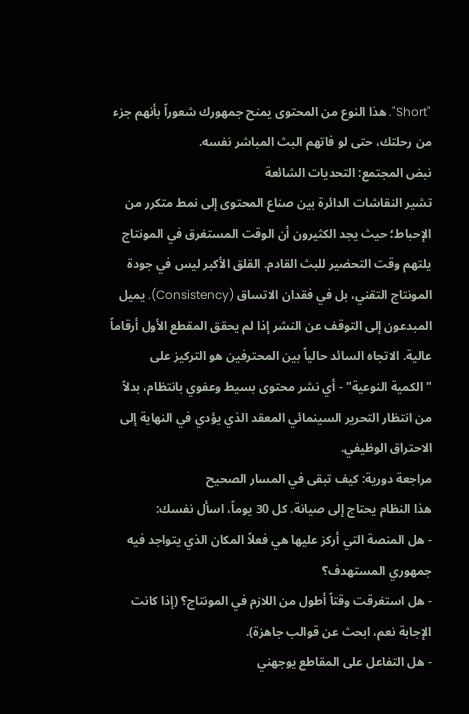"Short". هذا النوع من المحتوى يمنح جمهورك شعوراً بأنهم جزء من رحلتك، حتى لو فاتهم البث المباشر نفسه.
نبض المجتمع: التحديات الشائعة
تشير النقاشات الدائرة بين صناع المحتوى إلى نمط متكرر من الإحباط؛ حيث يجد الكثيرون أن الوقت المستغرق في المونتاج يلتهم وقت التحضير للبث القادم. القلق الأكبر ليس في جودة المونتاج التقني، بل في فقدان الاتساق (Consistency). يميل المبدعون إلى التوقف عن النشر إذا لم يحقق المقطع الأول أرقاماً عالية. الاتجاه السائد حالياً بين المحترفين هو التركيز على "الكمية النوعية" - أي نشر محتوى بسيط وعفوي بانتظام، بدلاً من انتظار التحرير السينمائي المعقد الذي يؤدي في النهاية إلى الاحتراق الوظيفي.
مراجعة دورية: كيف تبقى في المسار الصحيح
هذا النظام يحتاج إلى صيانة. كل 30 يوماً، اسأل نفسك:
- هل المنصة التي أركز عليها هي فعلاً المكان الذي يتواجد فيه جمهوري المستهدف؟
- هل استغرقت وقتاً أطول من اللازم في المونتاج؟ (إذا كانت الإجابة نعم، ابحث عن قوالب جاهزة).
- هل التفاعل على المقاطع يوجهني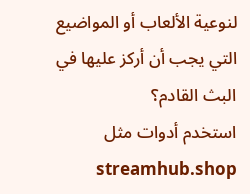لنوعية الألعاب أو المواضيع التي يجب أن أركز عليها في البث القادم؟
استخدم أدوات مثل streamhub.shop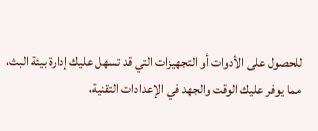للحصول على الأدوات أو التجهيزات التي قد تسهل عليك إدارة بيئة البث، مما يوفر عليك الوقت والجهد في الإعدادات التقنية،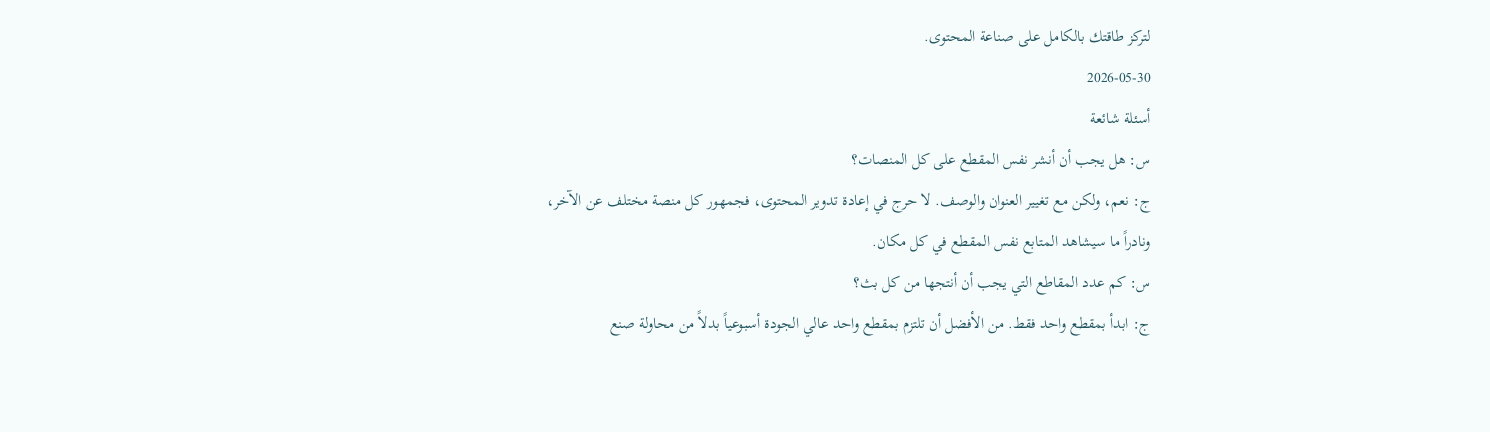لتركز طاقتك بالكامل على صناعة المحتوى.
2026-05-30
أسئلة شائعة
س: هل يجب أن أنشر نفس المقطع على كل المنصات؟
ج: نعم، ولكن مع تغيير العنوان والوصف. لا حرج في إعادة تدوير المحتوى، فجمهور كل منصة مختلف عن الآخر، ونادراً ما سيشاهد المتابع نفس المقطع في كل مكان.
س: كم عدد المقاطع التي يجب أن أنتجها من كل بث؟
ج: ابدأ بمقطع واحد فقط. من الأفضل أن تلتزم بمقطع واحد عالي الجودة أسبوعياً بدلاً من محاولة صنع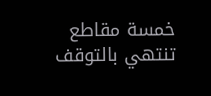خمسة مقاطع تنتهي بالتوقف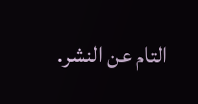التام عن النشر.